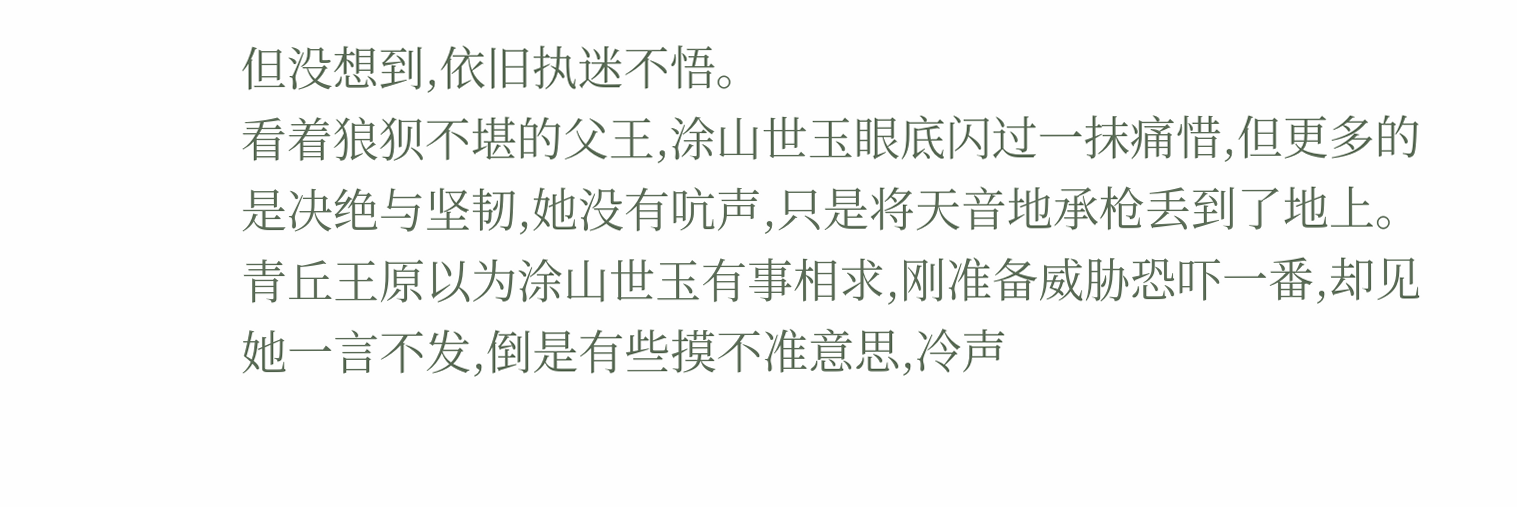但没想到,依旧执迷不悟。
看着狼狈不堪的父王,涂山世玉眼底闪过一抹痛惜,但更多的是决绝与坚韧,她没有吭声,只是将天音地承枪丢到了地上。
青丘王原以为涂山世玉有事相求,刚准备威胁恐吓一番,却见她一言不发,倒是有些摸不准意思,冷声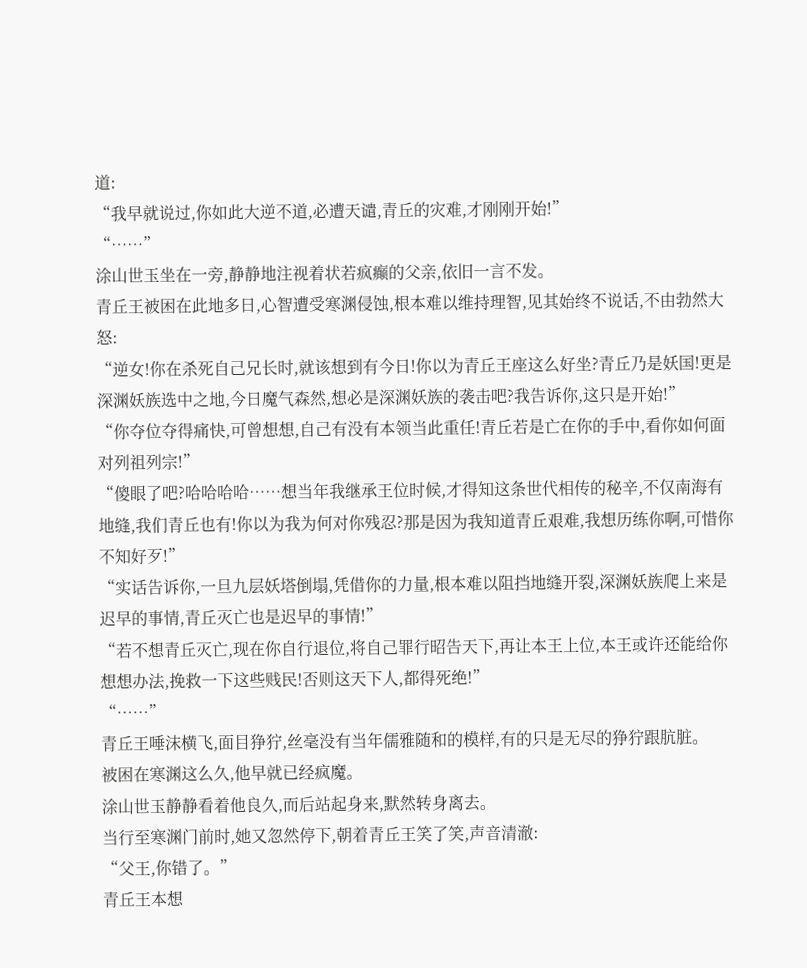道:
“我早就说过,你如此大逆不道,必遭天谴,青丘的灾难,才刚刚开始!”
“……”
涂山世玉坐在一旁,静静地注视着状若疯癫的父亲,依旧一言不发。
青丘王被困在此地多日,心智遭受寒渊侵蚀,根本难以维持理智,见其始终不说话,不由勃然大怒:
“逆女!你在杀死自己兄长时,就该想到有今日!你以为青丘王座这么好坐?青丘乃是妖国!更是深渊妖族选中之地,今日魔气森然,想必是深渊妖族的袭击吧?我告诉你,这只是开始!”
“你夺位夺得痛快,可曾想想,自己有没有本领当此重任!青丘若是亡在你的手中,看你如何面对列祖列宗!”
“傻眼了吧?哈哈哈哈……想当年我继承王位时候,才得知这条世代相传的秘辛,不仅南海有地缝,我们青丘也有!你以为我为何对你残忍?那是因为我知道青丘艰难,我想历练你啊,可惜你不知好歹!”
“实话告诉你,一旦九层妖塔倒塌,凭借你的力量,根本难以阻挡地缝开裂,深渊妖族爬上来是迟早的事情,青丘灭亡也是迟早的事情!”
“若不想青丘灭亡,现在你自行退位,将自己罪行昭告天下,再让本王上位,本王或许还能给你想想办法,挽救一下这些贱民!否则这天下人,都得死绝!”
“……”
青丘王唾沫横飞,面目狰狞,丝毫没有当年儒雅随和的模样,有的只是无尽的狰狞跟肮脏。
被困在寒渊这么久,他早就已经疯魔。
涂山世玉静静看着他良久,而后站起身来,默然转身离去。
当行至寒渊门前时,她又忽然停下,朝着青丘王笑了笑,声音清澈:
“父王,你错了。”
青丘王本想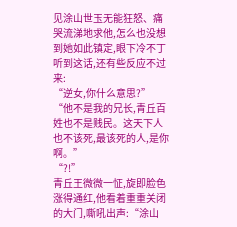见涂山世玉无能狂怒、痛哭流涕地求他,怎么也没想到她如此镇定,眼下冷不丁听到这话,还有些反应不过来:
“逆女,你什么意思?”
“他不是我的兄长,青丘百姓也不是贱民。这天下人也不该死,最该死的人,是你啊。”
“?!”
青丘王微微一怔,旋即脸色涨得通红,他看着重重关闭的大门,嘶吼出声:“涂山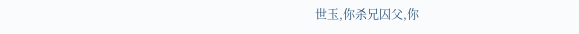世玉,你杀兄囚父,你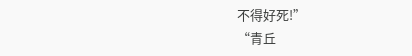不得好死!”
“青丘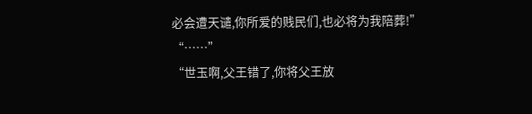必会遭天谴,你所爱的贱民们,也必将为我陪葬!”
“……”
“世玉啊,父王错了,你将父王放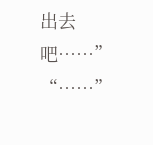出去吧……”
“……”